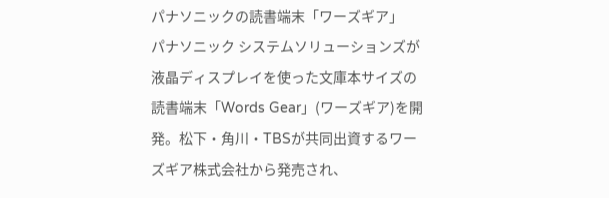パナソニックの読書端末「ワーズギア」
パナソニック システムソリューションズが液晶ディスプレイを使った文庫本サイズの読書端末「Words Gear」(ワーズギア)を開発。松下・角川・TBSが共同出資するワーズギア株式会社から発売され、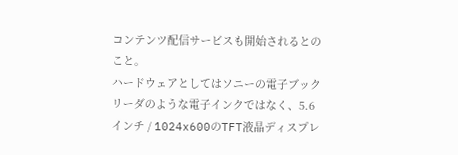コンテンツ配信サービスも開始されるとのこと。
ハードウェアとしてはソニーの電子ブックリーダのような電子インクではなく、5.6インチ / 1024x600のTFT液晶ディスプレ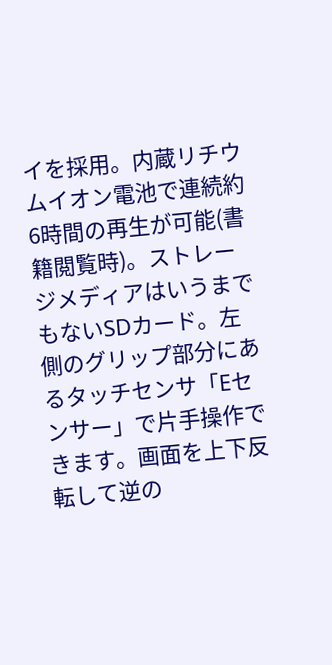イを採用。内蔵リチウムイオン電池で連続約6時間の再生が可能(書籍閲覧時)。ストレージメディアはいうまでもないSDカード。左側のグリップ部分にあるタッチセンサ「Eセンサー」で片手操作できます。画面を上下反転して逆の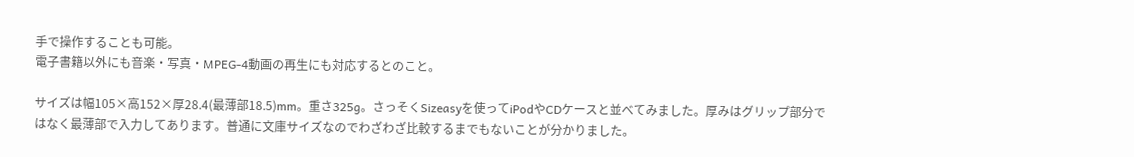手で操作することも可能。
電子書籍以外にも音楽・写真・MPEG-4動画の再生にも対応するとのこと。

サイズは幅105×高152×厚28.4(最薄部18.5)mm。重さ325g。さっそくSizeasyを使ってiPodやCDケースと並べてみました。厚みはグリップ部分ではなく最薄部で入力してあります。普通に文庫サイズなのでわざわざ比較するまでもないことが分かりました。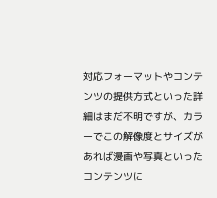対応フォーマットやコンテンツの提供方式といった詳細はまだ不明ですが、カラーでこの解像度とサイズがあれば漫画や写真といったコンテンツに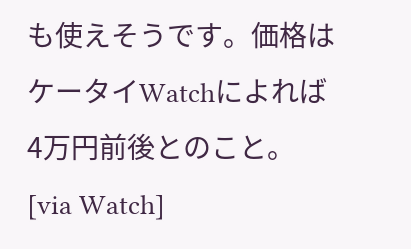も使えそうです。価格はケータイWatchによれば4万円前後とのこと。
[via Watch]